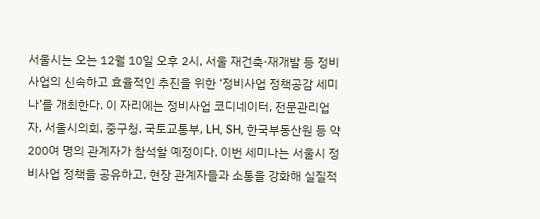서울시는 오는 12월 10일 오후 2시, 서울 재건축·재개발 등 정비사업의 신속하고 효율적인 추진을 위한 ‘정비사업 정책공감 세미나’를 개최한다. 이 자리에는 정비사업 코디네이터, 전문관리업자, 서울시의회, 중구청, 국토교통부, LH, SH, 한국부동산원 등 약 200여 명의 관계자가 참석할 예정이다. 이번 세미나는 서울시 정비사업 정책을 공유하고, 현장 관계자들과 소통을 강화해 실질적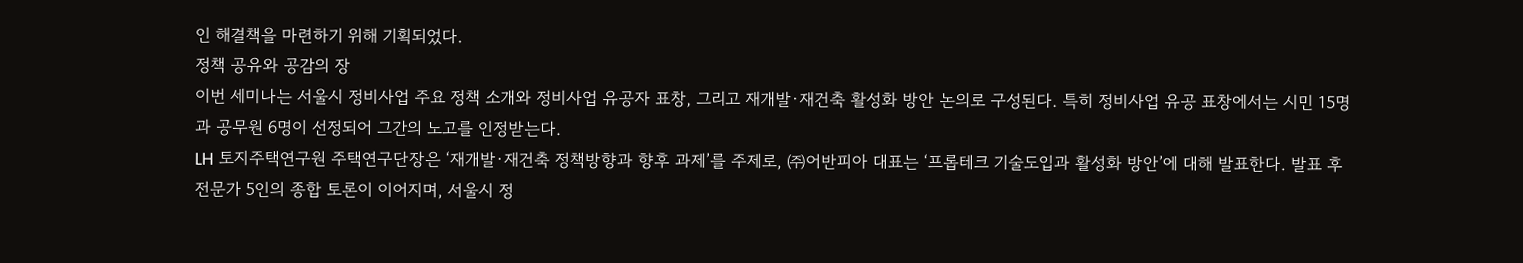인 해결책을 마련하기 위해 기획되었다.
정책 공유와 공감의 장
이번 세미나는 서울시 정비사업 주요 정책 소개와 정비사업 유공자 표창, 그리고 재개발·재건축 활성화 방안 논의로 구성된다. 특히 정비사업 유공 표창에서는 시민 15명과 공무원 6명이 선정되어 그간의 노고를 인정받는다.
LH 토지주택연구원 주택연구단장은 ‘재개발·재건축 정책방향과 향후 과제’를 주제로, ㈜어반피아 대표는 ‘프롭테크 기술도입과 활성화 방안’에 대해 발표한다. 발표 후 전문가 5인의 종합 토론이 이어지며, 서울시 정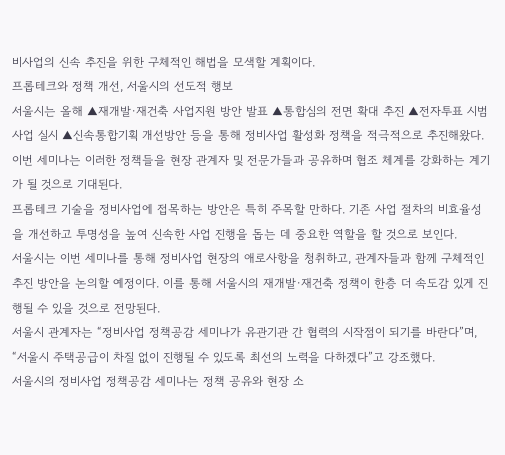비사업의 신속 추진을 위한 구체적인 해법을 모색할 계획이다.
프롭테크와 정책 개선, 서울시의 선도적 행보
서울시는 올해 ▲재개발·재건축 사업지원 방안 발표 ▲통합심의 전면 확대 추진 ▲전자투표 시범사업 실시 ▲신속통합기획 개선방안 등을 통해 정비사업 활성화 정책을 적극적으로 추진해왔다. 이번 세미나는 이러한 정책들을 현장 관계자 및 전문가들과 공유하며 협조 체계를 강화하는 계기가 될 것으로 기대된다.
프롭테크 기술을 정비사업에 접목하는 방안은 특히 주목할 만하다. 기존 사업 절차의 비효율성을 개선하고 투명성을 높여 신속한 사업 진행을 돕는 데 중요한 역할을 할 것으로 보인다.
서울시는 이번 세미나를 통해 정비사업 현장의 애로사항을 청취하고, 관계자들과 함께 구체적인 추진 방안을 논의할 예정이다. 이를 통해 서울시의 재개발·재건축 정책이 한층 더 속도감 있게 진행될 수 있을 것으로 전망된다.
서울시 관계자는 “정비사업 정책공감 세미나가 유관기관 간 협력의 시작점이 되기를 바란다”며, “서울시 주택공급이 차질 없이 진행될 수 있도록 최선의 노력을 다하겠다”고 강조했다.
서울시의 정비사업 정책공감 세미나는 정책 공유와 현장 소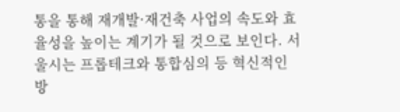통을 통해 재개발·재건축 사업의 속도와 효율성을 높이는 계기가 될 것으로 보인다. 서울시는 프롭테크와 통합심의 등 혁신적인 방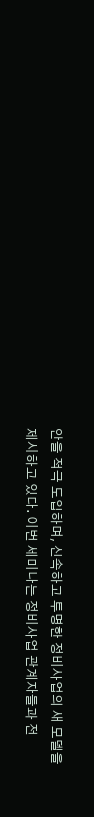안을 적극 도입하며, 신속하고 투명한 정비사업의 새 모델을 제시하고 있다. 이번 세미나는 정비사업 관계자들과 전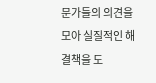문가들의 의견을 모아 실질적인 해결책을 도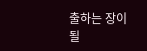출하는 장이 될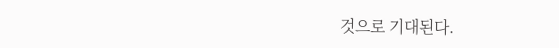것으로 기대된다.